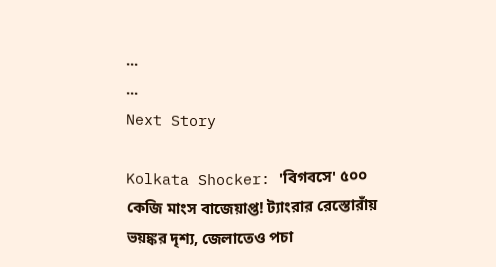...
...
Next Story

Kolkata Shocker: 'বিগবসে' ৫০০ কেজি মাংস বাজেয়াপ্ত! ট্যাংরার রেস্তোরাঁয় ভয়ঙ্কর দৃশ্য, জেলাতেও পচা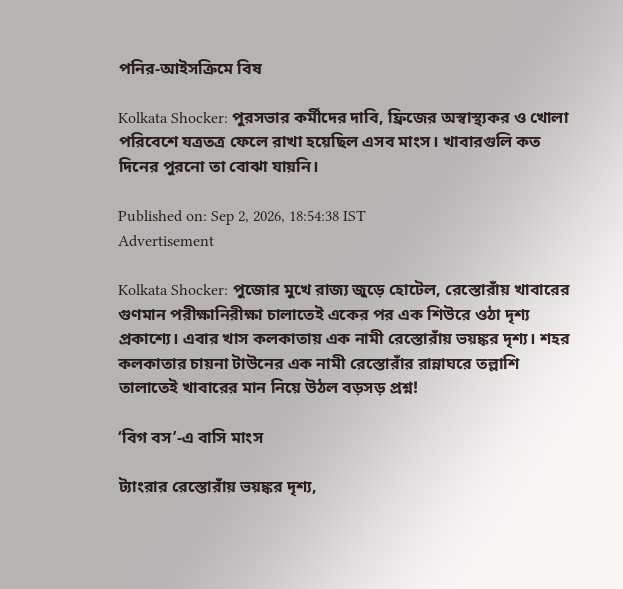পনির-আইসক্রিমে বিষ

Kolkata Shocker: পুরসভার কর্মীদের দাবি, ফ্রিজের অস্বাস্থ্যকর ও খোলা পরিবেশে যত্রতত্র ফেলে রাখা হয়েছিল এসব মাংস। খাবারগুলি কত দিনের পুরনো তা বোঝা যায়নি।

Published on: Sep 2, 2026, 18:54:38 IST
Advertisement

Kolkata Shocker: পুজোর মুখে রাজ্য জুড়ে হোটেল, রেস্তোরাঁয় খাবারের গুণমান পরীক্ষানিরীক্ষা চালাতেই একের পর এক শিউরে ওঠা দৃশ্য প্রকাশ্যে। এবার খাস কলকাতায় এক নামী রেস্তোরাঁয় ভয়ঙ্কর দৃশ্য। শহর কলকাতার চায়না টাউনের এক নামী রেস্তোরাঁর রান্নাঘরে তল্লাশি তালাতেই খাবারের মান নিয়ে উঠল বড়সড় প্রশ্ন!

‘বিগ বস’-এ বাসি মাংস

ট্যাংরার রেস্তোরাঁয় ভয়ঙ্কর দৃশ্য,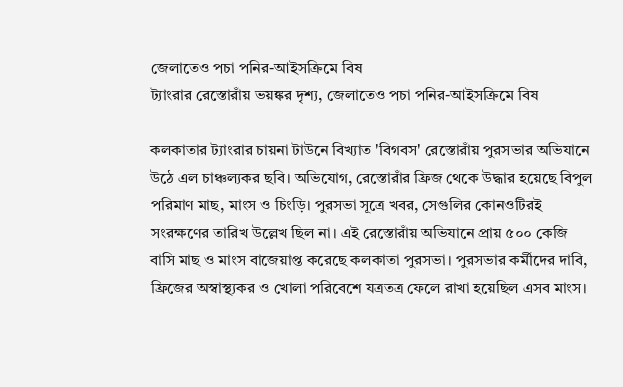জেলাতেও পচা পনির-আইসক্রিমে বিষ
ট্যাংরার রেস্তোরাঁয় ভয়ঙ্কর দৃশ্য, জেলাতেও পচা পনির-আইসক্রিমে বিষ

কলকাতার ট্যাংরার চায়না টাউনে বিখ্যাত 'বিগবস' রেস্তোরাঁয় পুরসভার অভিযানে উঠে এল চাঞ্চল্যকর ছবি। অভিযোগ, রেস্তোরাঁর ফ্রিজ থেকে উদ্ধার হয়েছে বিপুল পরিমাণ মাছ, মাংস ও চিংড়ি। পুরসভা সূত্রে খবর, সেগুলির কোনওটিরই সংরক্ষণের তারিখ উল্লেখ ছিল না। এই রেস্তোরাঁয় অভিযানে প্রায় ৫০০ কেজি বাসি মাছ ও মাংস বাজেয়াপ্ত করেছে কলকাতা পুরসভা। পুরসভার কর্মীদের দাবি, ফ্রিজের অস্বাস্থ্যকর ও খোলা পরিবেশে যত্রতত্র ফেলে রাখা হয়েছিল এসব মাংস।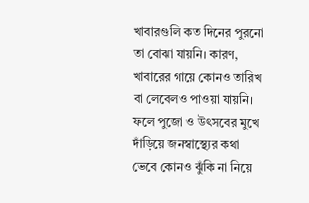খাবারগুলি কত দিনের পুরনো তা বোঝা যায়নি। কারণ, খাবারের গায়ে কোনও তারিখ বা লেবেলও পাওয়া যায়নি। ফলে পুজো ও উৎসবের মুখে দাঁড়িয়ে জনস্বাস্থ্যের কথা ভেবে কোনও ঝুঁকি না নিয়ে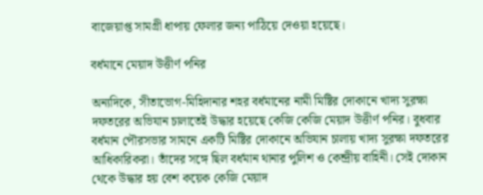বাজেয়াপ্ত সামগ্রী ধাপায় ফেলার জন্য পাঠিয়ে দেওয়া হয়েছে।

বর্ধমানে মেয়াদ উত্তীর্ণ পনির

অন্যদিকে, সীতাভোগ-মিহিদানার শহর বর্ধমানের নামী মিষ্টির দোকানে খাদ্য সুরক্ষা দফতরের অভিযান চালাতেই উদ্ধার হয়েছে কেজি কেজি মেয়াদ উত্তীর্ণ পনির। বুধবার বর্ধমান পৌরসভার সামনে একটি মিষ্টির দোকানে অভিযান চালায় খাদ্য সুরক্ষা দফতরের আধিকারিকরা। তাঁদের সঙ্গে ছিল বর্ধমান থানার পুলিশ ও কেন্দ্রীয় বাহিনী। সেই দোকান থেকে উদ্ধার হয় বেশ কয়েক কেজি মেয়াদ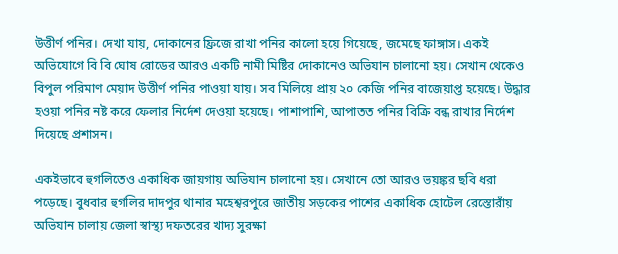উত্তীর্ণ পনির। দেখা যায়, দোকানের ফ্রিজে রাখা পনির কালো হয়ে গিয়েছে, জমেছে ফাঙ্গাস। একই অভিযোগে বি বি ঘোষ রোডের আরও একটি নামী মিষ্টির দোকানেও অভিযান চালানো হয়। সেখান থেকেও বিপুল পরিমাণ মেয়াদ উত্তীর্ণ পনির পাওয়া যায়। সব মিলিয়ে প্রায় ২০ কেজি পনির বাজেয়াপ্ত হয়েছে। উদ্ধার হওয়া পনির নষ্ট করে ফেলার নির্দেশ দেওয়া হয়েছে। পাশাপাশি, আপাতত পনির বিক্রি বন্ধ রাখার নির্দেশ দিয়েছে প্রশাসন।

একইভাবে হুগলিতেও একাধিক জায়গায় অভিযান চালানো হয়। সেখানে তো আরও ভয়ঙ্কর ছবি ধরা পড়েছে। বুধবার হুগলির দাদপুর থানার মহেশ্বরপুরে জাতীয় সড়কের পাশের একাধিক হোটেল রেস্তোরাঁয় অভিযান চালায় জেলা স্বাস্থ্য দফতরের খাদ্য সুরক্ষা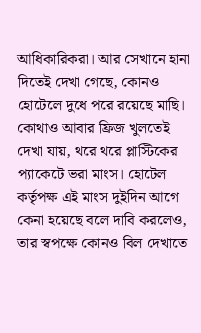আধিকারিকরা। আর সেখানে হানা দিতেই দেখা গেছে, কোনও হোটেলে দুধে পরে রয়েছে মাছি। কোথাও আবার ফ্রিজ খুলতেই দেখা যায়, থরে থরে প্লাস্টিকের প্যাকেটে ভরা মাংস। হোটেল কর্তৃপক্ষ এই মাংস দুইদিন আগে কেনা হয়েছে বলে দাবি করলেও, তার স্বপক্ষে কোনও বিল দেখাতে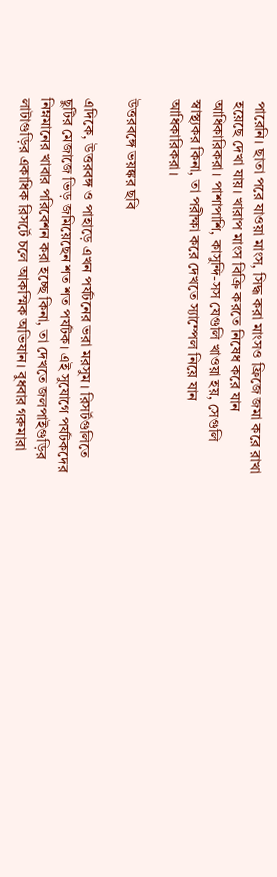পারেনি। ছাতা পরে যাওয়া মাংস, সিদ্ধ করা মাংসও ফ্রিজে জমা করে রাখা হয়েছে দেখা যায়। খারাপ মাংস বিক্রি করতে নিষেধ করে যান আধিকারিকরা। পাশাপাশি, কাসুন্দি-সস যেগুলি খাওয়া হয়, সেগুলি স্বাস্থ্যকর কিনা, তা পরীক্ষা করে দেখতে স্যাম্পেল নিয়ে যান আধিকারিকরা।

উত্তরবঙ্গে ভয়ঙ্কর ছবি

এদিকে, উত্তরবঙ্গ ও পাহাড়ে এখন পর্যটনের ভরা মরসুম। রিসর্টগুলিতে ছুটির মেজাজে ভিড় জমিয়েছেন শত শত পর্যটক। এই সুযোগে পর্যটকদের নিম্নমানের খাবার পরিবেশন করা হচ্ছে কিনা, তা দেখতে জলপাইগুড়ির লাটাগুড়ির একাধিক রিসর্টে চলে আকস্মিক অভিযান। বুধবার গরুমারা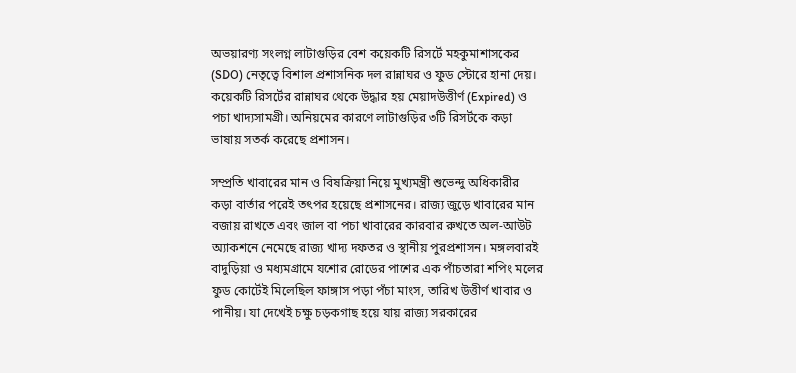অভয়ারণ্য সংলগ্ন লাটাগুড়ির বেশ কয়েকটি রিসর্টে মহকুমাশাসকের (SDO) নেতৃত্বে বিশাল প্রশাসনিক দল রান্নাঘর ও ফুড স্টোরে হানা দেয়। কয়েকটি রিসর্টের রান্নাঘর থেকে উদ্ধার হয় মেয়াদউত্তীর্ণ (Expired) ও পচা খাদ্যসামগ্রী। অনিয়মের কারণে লাটাগুড়ির ৩টি রিসর্টকে কড়া ভাষায় সতর্ক করেছে প্রশাসন।

সম্প্রতি খাবারের মান ও বিষক্রিয়া নিয়ে মুখ্যমন্ত্রী শুভেন্দু অধিকারীর কড়া বার্তার পরেই তৎপর হয়েছে প্রশাসনের। রাজ্য জুড়ে খাবারের মান বজায় রাখতে এবং জাল বা পচা খাবারের কারবার রুখতে অল-আউট অ্যাকশনে নেমেছে রাজ্য খাদ্য দফতর ও স্থানীয় পুরপ্রশাসন। মঙ্গলবারই বাদুড়িয়া ও মধ্যমগ্রামে যশোর রোডের পাশের এক পাঁচতারা শপিং মলের ফুড কোর্টেই মিলেছিল ফাঙ্গাস পড়া পঁচা মাংস, তারিখ উত্তীর্ণ খাবার ও পানীয়। যা দেখেই চক্ষু চড়কগাছ হয়ে যায় রাজ্য সরকারের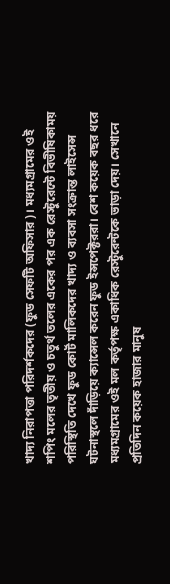খাদ্য নিরাপত্তা পরিদর্শকদের (ফুড সেফটি অফিসার)। মধ্যমগ্রামের ওই শপিং মলের তৃতীয় ও চতুর্থ তলের একের পর এক রেস্টুরেন্টে বিভীষিকাময় পরিস্থিতি দেখে ফুড কোর্ট মালিকদের খাদ্য ও ব্যবসা সংক্রান্ত লাইসেন্স ঘটনাস্থলে দাঁড়িয়ে ক্যান্সেল করেন ফুড ইন্সপেক্টররা। বেশ কয়েক বছর ধরে মধ্যমগ্রামের ওই মল কর্তৃপক্ষ একাধিক রেস্টুরেন্টকে ভাড়া দেয়। সেখানে প্রতিদিন কয়েক হাজার মানুষ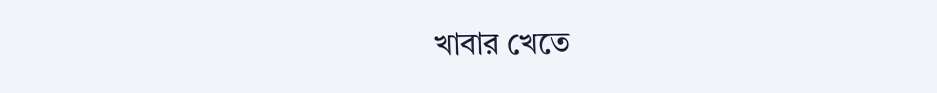খাবার খেতে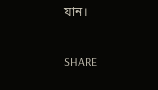যান।


SHARE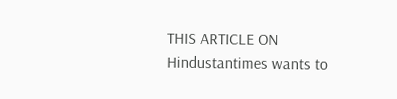THIS ARTICLE ON
Hindustantimes wants to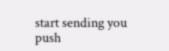start sending you push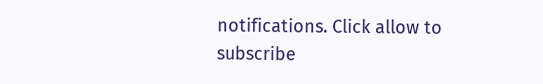notifications. Click allow to subscribe